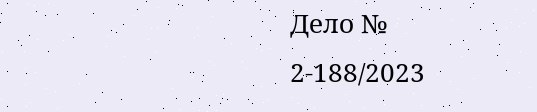Дело № 2-188/2023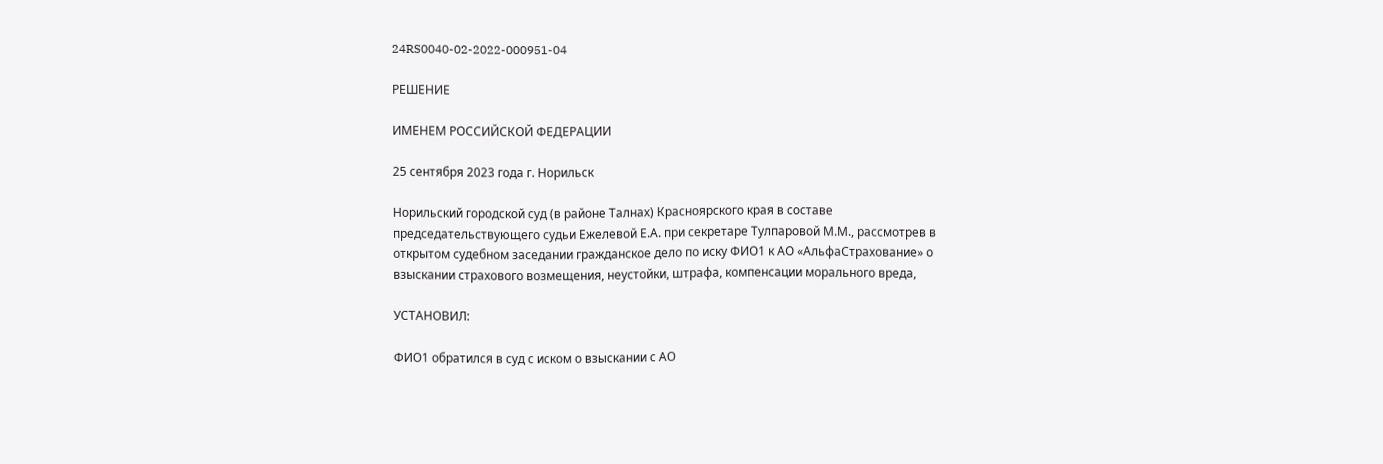24RS0040-02-2022-000951-04

РЕШЕНИЕ

ИМЕНЕМ РОССИЙСКОЙ ФЕДЕРАЦИИ

25 сентября 2023 года г. Норильск

Норильский городской суд (в районе Талнах) Красноярского края в составе председательствующего судьи Ежелевой Е.А. при секретаре Тулпаровой М.М., рассмотрев в открытом судебном заседании гражданское дело по иску ФИО1 к АО «АльфаСтрахование» о взыскании страхового возмещения, неустойки, штрафа, компенсации морального вреда,

УСТАНОВИЛ:

ФИО1 обратился в суд с иском о взыскании с АО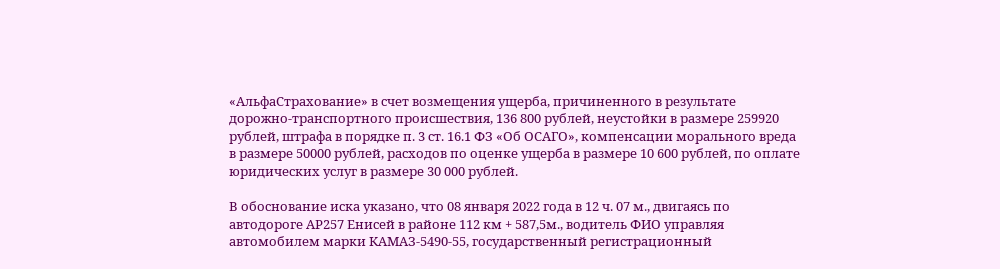«АльфаСтрахование» в счет возмещения ущерба, причиненного в результате дорожно-транспортного происшествия, 136 800 рублей, неустойки в размере 259920 рублей, штрафа в порядке п. 3 ст. 16.1 ФЗ «Об ОСАГО», компенсации морального вреда в размере 50000 рублей, расходов по оценке ущерба в размере 10 600 рублей, по оплате юридических услуг в размере 30 000 рублей.

В обоснование иска указано, что 08 января 2022 года в 12 ч. 07 м., двигаясь по автодороге АР257 Енисей в районе 112 км + 587,5м., водитель ФИО управляя автомобилем марки КАМАЗ-5490-55, государственный регистрационный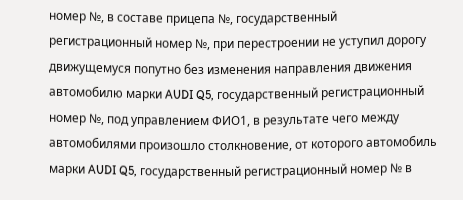номер №, в составе прицепа №, государственный регистрационный номер №, при перестроении не уступил дорогу движущемуся попутно без изменения направления движения автомобилю марки AUDI Q5, государственный регистрационный номер №, под управлением ФИО1, в результате чего между автомобилями произошло столкновение, от которого автомобиль марки AUDI Q5, государственный регистрационный номер № в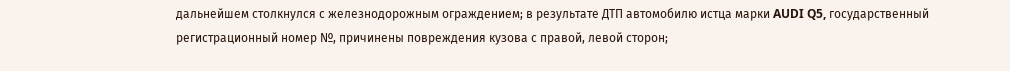дальнейшем столкнулся с железнодорожным ограждением; в результате ДТП автомобилю истца марки AUDI Q5, государственный регистрационный номер №, причинены повреждения кузова с правой, левой сторон;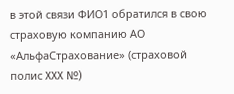в этой связи ФИО1 обратился в свою страховую компанию АО «АльфаСтрахование» (страховой полис XXX №)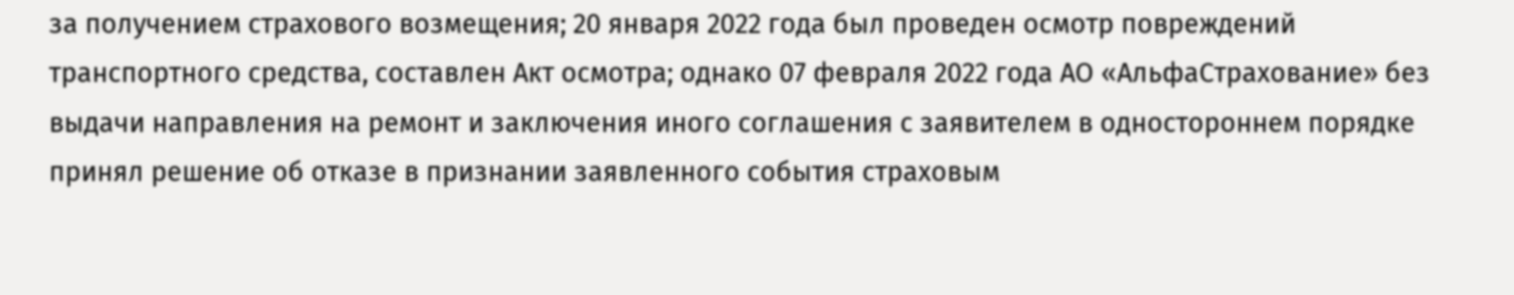за получением страхового возмещения; 20 января 2022 года был проведен осмотр повреждений транспортного средства, составлен Акт осмотра; однако 07 февраля 2022 года АО «АльфаСтрахование» без выдачи направления на ремонт и заключения иного соглашения с заявителем в одностороннем порядке принял решение об отказе в признании заявленного события страховым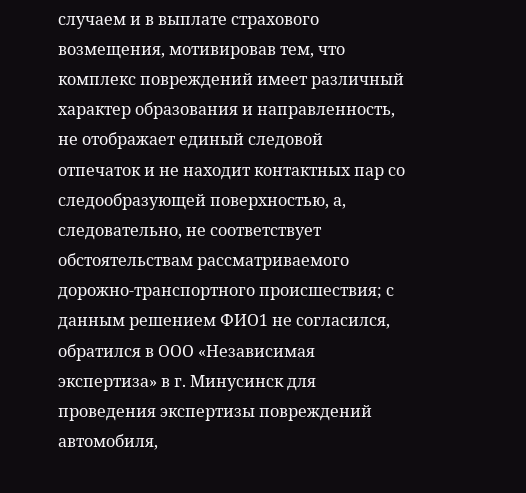случаем и в выплате страхового возмещения, мотивировав тем, что комплекс повреждений имеет различный характер образования и направленность, не отображает единый следовой отпечаток и не находит контактных пар со следообразующей поверхностью, а, следовательно, не соответствует обстоятельствам рассматриваемого дорожно-транспортного происшествия; с данным решением ФИО1 не согласился, обратился в ООО «Независимая экспертиза» в г. Минусинск для проведения экспертизы повреждений автомобиля,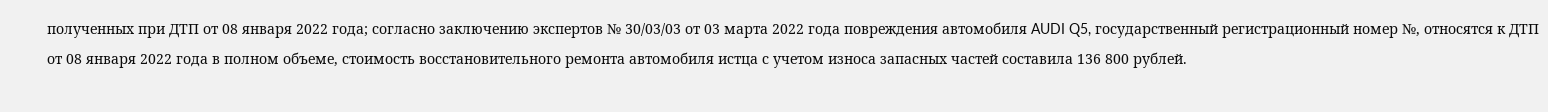полученных при ДТП от 08 января 2022 года; согласно заключению экспертов № 30/03/03 от 03 марта 2022 года повреждения автомобиля AUDI Q5, государственный регистрационный номер №, относятся к ДТП от 08 января 2022 года в полном объеме, стоимость восстановительного ремонта автомобиля истца с учетом износа запасных частей составила 136 800 рублей.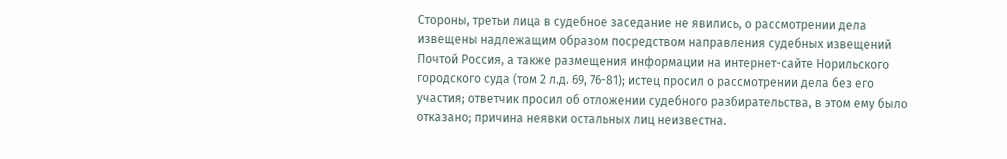Стороны, третьи лица в судебное заседание не явились, о рассмотрении дела извещены надлежащим образом посредством направления судебных извещений Почтой Россия, а также размещения информации на интернет-сайте Норильского городского суда (том 2 л.д. 69, 76-81); истец просил о рассмотрении дела без его участия; ответчик просил об отложении судебного разбирательства, в этом ему было отказано; причина неявки остальных лиц неизвестна.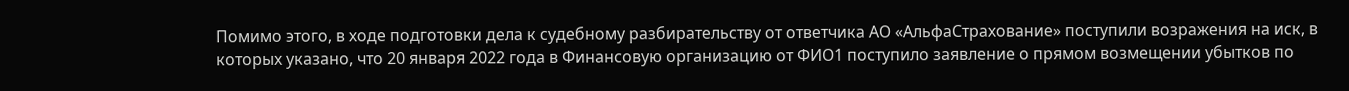Помимо этого, в ходе подготовки дела к судебному разбирательству от ответчика АО «АльфаСтрахование» поступили возражения на иск, в которых указано, что 20 января 2022 года в Финансовую организацию от ФИО1 поступило заявление о прямом возмещении убытков по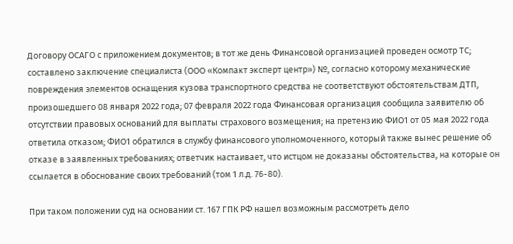Договору ОСАГО с приложением документов; в тот же день Финансовой организацией проведен осмотр ТС; составлено заключение специалиста (ООО «Компакт эксперт центр») №, согласно которому механические повреждения элементов оснащения кузова транспортного средства не соответствуют обстоятельствам ДТП, произошедшего 08 января 2022 года; 07 февраля 2022 года Финансовая организация сообщила заявителю об отсутствии правовых оснований для выплаты страхового возмещения; на претензию ФИО1 от 05 мая 2022 года ответила отказом; ФИО1 обратился в службу финансового уполномоченного, который также вынес решение об отказе в заявленных требованиях; ответчик настаивает, что истцом не доказаны обстоятельства, на которые он ссылается в обоснование своих требований (том 1 л.д. 76-80).

При таком положении суд на основании ст. 167 ГПК РФ нашел возможным рассмотреть дело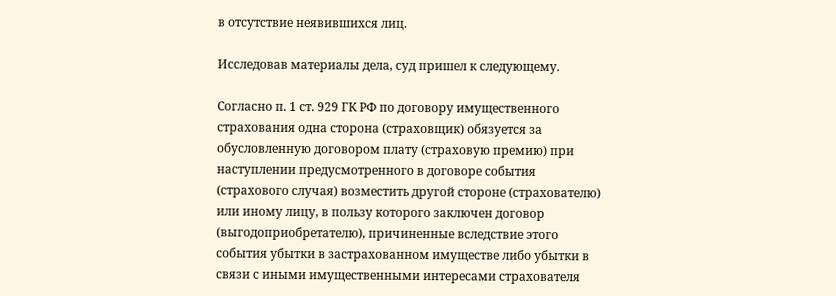в отсутствие неявившихся лиц.

Исследовав материалы дела, суд пришел к следующему.

Согласно п. 1 ст. 929 ГК РФ по договору имущественного страхования одна сторона (страховщик) обязуется за обусловленную договором плату (страховую премию) при наступлении предусмотренного в договоре события (страхового случая) возместить другой стороне (страхователю) или иному лицу, в пользу которого заключен договор (выгодоприобретателю), причиненные вследствие этого события убытки в застрахованном имуществе либо убытки в связи с иными имущественными интересами страхователя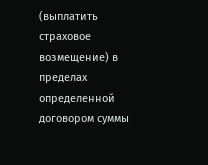(выплатить страховое возмещение) в пределах определенной договором суммы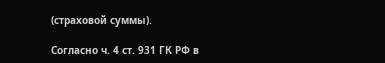(страховой суммы).

Согласно ч. 4 ст. 931 ГК РФ в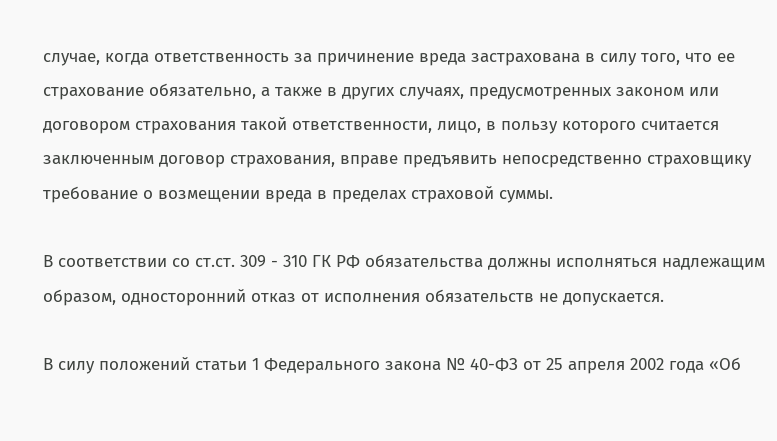случае, когда ответственность за причинение вреда застрахована в силу того, что ее страхование обязательно, а также в других случаях, предусмотренных законом или договором страхования такой ответственности, лицо, в пользу которого считается заключенным договор страхования, вправе предъявить непосредственно страховщику требование о возмещении вреда в пределах страховой суммы.

В соответствии со ст.ст. 309 - 310 ГК РФ обязательства должны исполняться надлежащим образом, односторонний отказ от исполнения обязательств не допускается.

В силу положений статьи 1 Федерального закона № 40-ФЗ от 25 апреля 2002 года «Об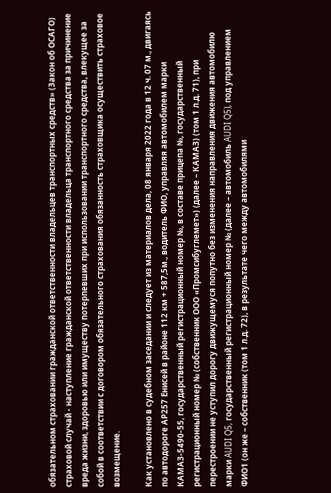обязательном страховании гражданской ответственности владельцев транспортных средств» (Закон об ОСАГО) страховой случай - наступление гражданской ответственности владельца транспортного средства за причинение вреда жизни, здоровью или имуществу потерпевших при использовании транспортного средства, влекущее за собой в соответствии с договором обязательного страхования обязанность страховщика осуществить страховое возмещение.

Как установлено в судебном заседании и следует из материалов дела, 08 января 2022 года в 12 ч. 07 м., двигаясь по автодороге АР257 Енисей в районе 112 км + 587,5м., водитель ФИО, управляя автомобилем марки КАМАЗ-5490-55, государственный регистрационный номер №, в составе прицепа №, государственный регистрационный номер № (собственник ООО «Промсибуглемет») (далее – КАМАЗ) (том 1 л.д. 71), при перестроении не уступил дорогу движущемуся попутно без изменения направления движения автомобилю марки AUDI Q5, государственный регистрационный номер № (далее – автомобиль AUDI Q5), под управлением ФИО1 (он же – собственник (том 1 л.д. 72), в результате чего между автомобилями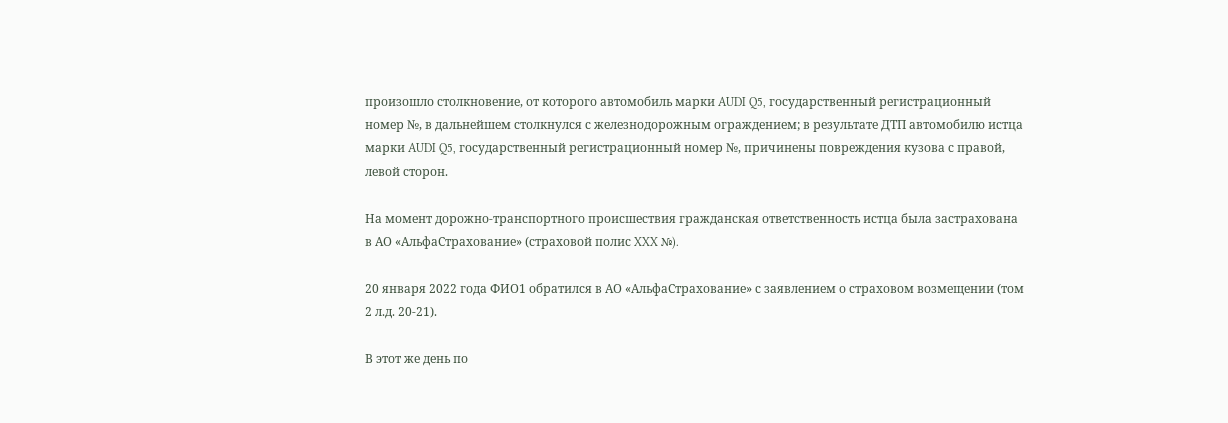произошло столкновение, от которого автомобиль марки AUDI Q5, государственный регистрационный номер №, в дальнейшем столкнулся с железнодорожным ограждением; в результате ДТП автомобилю истца марки AUDI Q5, государственный регистрационный номер №, причинены повреждения кузова с правой, левой сторон.

На момент дорожно-транспортного происшествия гражданская ответственность истца была застрахована в АО «АльфаСтрахование» (страховой полис XXX №).

20 января 2022 года ФИО1 обратился в АО «АльфаСтрахование» с заявлением о страховом возмещении (том 2 л.д. 20-21).

В этот же день по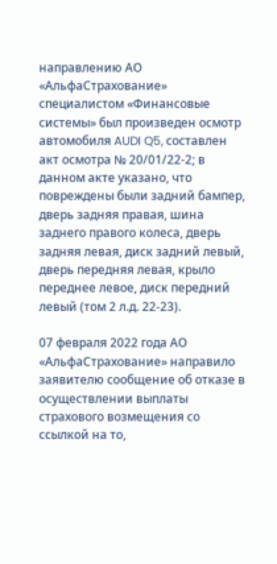направлению АО «АльфаСтрахование» специалистом «Финансовые системы» был произведен осмотр автомобиля AUDI Q5, составлен акт осмотра № 20/01/22-2; в данном акте указано, что повреждены были задний бампер, дверь задняя правая, шина заднего правого колеса, дверь задняя левая, диск задний левый, дверь передняя левая, крыло переднее левое, диск передний левый (том 2 л.д. 22-23).

07 февраля 2022 года АО «АльфаСтрахование» направило заявителю сообщение об отказе в осуществлении выплаты страхового возмещения со ссылкой на то,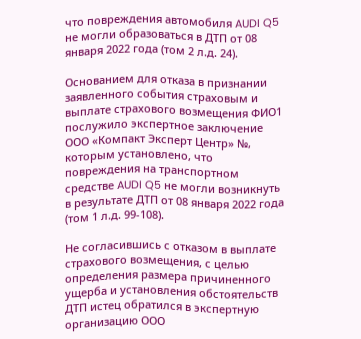что повреждения автомобиля AUDI Q5 не могли образоваться в ДТП от 08 января 2022 года (том 2 л.д. 24).

Основанием для отказа в признании заявленного события страховым и выплате страхового возмещения ФИО1 послужило экспертное заключение ООО «Компакт Эксперт Центр» №, которым установлено, что повреждения на транспортном средстве AUDI Q5 не могли возникнуть в результате ДТП от 08 января 2022 года (том 1 л.д. 99-108).

Не согласившись с отказом в выплате страхового возмещения, с целью определения размера причиненного ущерба и установления обстоятельств ДТП истец обратился в экспертную организацию ООО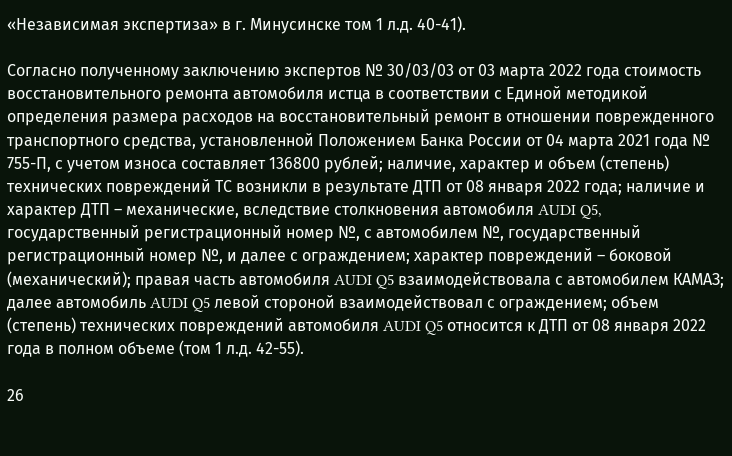«Независимая экспертиза» в г. Минусинске том 1 л.д. 40-41).

Согласно полученному заключению экспертов № 30/03/03 от 03 марта 2022 года стоимость восстановительного ремонта автомобиля истца в соответствии с Единой методикой определения размера расходов на восстановительный ремонт в отношении поврежденного транспортного средства, установленной Положением Банка России от 04 марта 2021 года № 755-П, с учетом износа составляет 136800 рублей; наличие, характер и объем (степень) технических повреждений ТС возникли в результате ДТП от 08 января 2022 года; наличие и характер ДТП – механические, вследствие столкновения автомобиля AUDI Q5, государственный регистрационный номер №, с автомобилем №, государственный регистрационный номер №, и далее с ограждением; характер повреждений – боковой (механический); правая часть автомобиля AUDI Q5 взаимодействовала с автомобилем КАМАЗ; далее автомобиль AUDI Q5 левой стороной взаимодействовал с ограждением; объем (степень) технических повреждений автомобиля AUDI Q5 относится к ДТП от 08 января 2022 года в полном объеме (том 1 л.д. 42-55).

26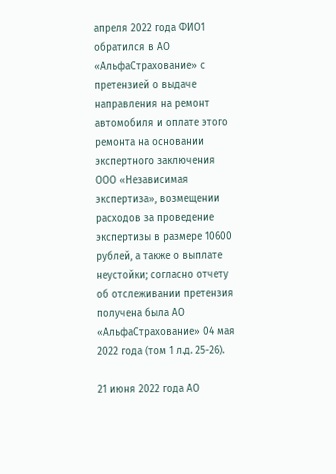апреля 2022 года ФИО1 обратился в АО «АльфаСтрахование» с претензией о выдаче направления на ремонт автомобиля и оплате этого ремонта на основании экспертного заключения ООО «Независимая экспертиза», возмещении расходов за проведение экспертизы в размере 10600 рублей, а также о выплате неустойки; согласно отчету об отслеживании претензия получена была АО «АльфаСтрахование» 04 мая 2022 года (том 1 л.д. 25-26).

21 июня 2022 года АО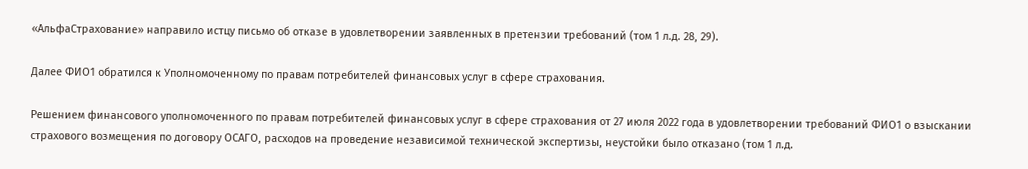«АльфаСтрахование» направило истцу письмо об отказе в удовлетворении заявленных в претензии требований (том 1 л.д. 28, 29).

Далее ФИО1 обратился к Уполномоченному по правам потребителей финансовых услуг в сфере страхования.

Решением финансового уполномоченного по правам потребителей финансовых услуг в сфере страхования от 27 июля 2022 года в удовлетворении требований ФИО1 о взыскании страхового возмещения по договору ОСАГО, расходов на проведение независимой технической экспертизы, неустойки было отказано (том 1 л.д.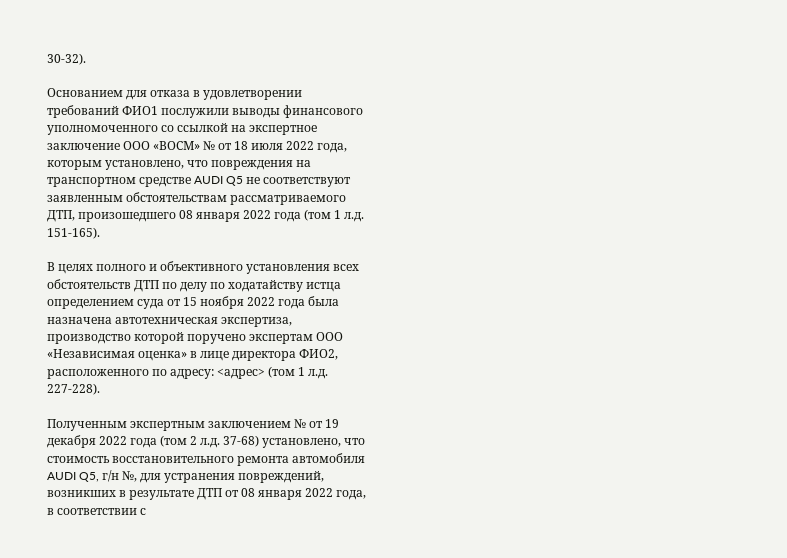30-32).

Основанием для отказа в удовлетворении требований ФИО1 послужили выводы финансового уполномоченного со ссылкой на экспертное заключение ООО «ВОСМ» № от 18 июля 2022 года, которым установлено, что повреждения на транспортном средстве AUDI Q5 не соответствуют заявленным обстоятельствам рассматриваемого ДТП, произошедшего 08 января 2022 года (том 1 л.д. 151-165).

В целях полного и объективного установления всех обстоятельств ДТП по делу по ходатайству истца определением суда от 15 ноября 2022 года была назначена автотехническая экспертиза, производство которой поручено экспертам ООО «Независимая оценка» в лице директора ФИО2, расположенного по адресу: <адрес> (том 1 л.д. 227-228).

Полученным экспертным заключением № от 19 декабря 2022 года (том 2 л.д. 37-68) установлено, что стоимость восстановительного ремонта автомобиля AUDI Q5, г/н №, для устранения повреждений, возникших в результате ДТП от 08 января 2022 года, в соответствии с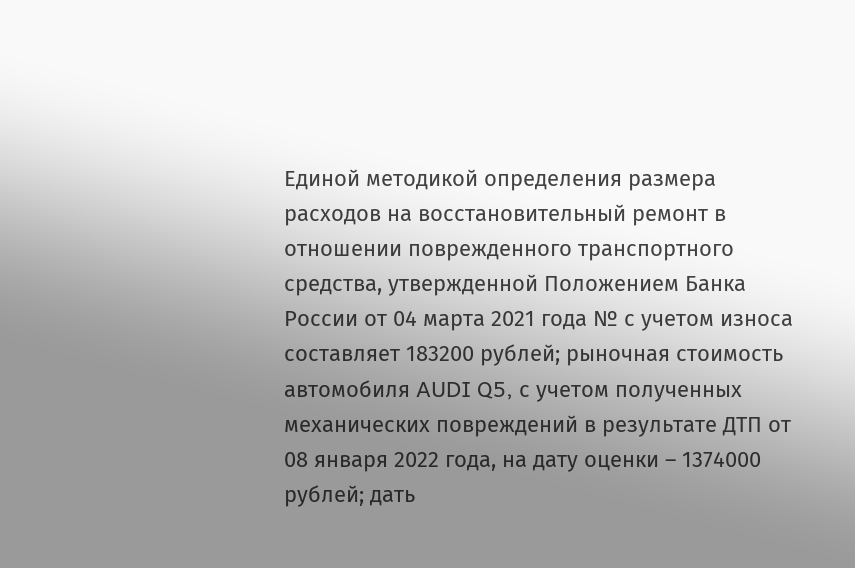Единой методикой определения размера расходов на восстановительный ремонт в отношении поврежденного транспортного средства, утвержденной Положением Банка России от 04 марта 2021 года № с учетом износа составляет 183200 рублей; рыночная стоимость автомобиля AUDI Q5, с учетом полученных механических повреждений в результате ДТП от 08 января 2022 года, на дату оценки – 1374000 рублей; дать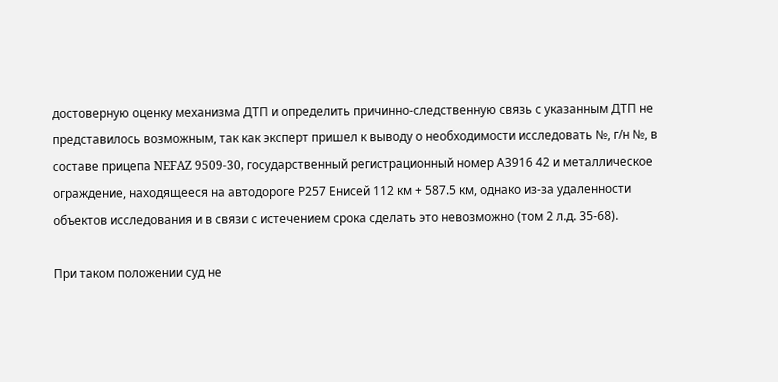достоверную оценку механизма ДТП и определить причинно-следственную связь с указанным ДТП не представилось возможным, так как эксперт пришел к выводу о необходимости исследовать №, г/н №, в составе прицепа NEFAZ 9509-30, государственный регистрационный номер А3916 42 и металлическое ограждение, находящееся на автодороге Р257 Енисей 112 км + 587.5 км, однако из-за удаленности объектов исследования и в связи с истечением срока сделать это невозможно (том 2 л.д. 35-68).

При таком положении суд не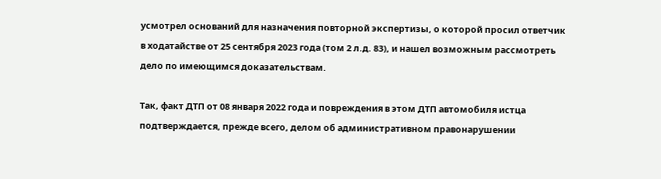усмотрел оснований для назначения повторной экспертизы, о которой просил ответчик в ходатайстве от 25 сентября 2023 года (том 2 л.д. 83), и нашел возможным рассмотреть дело по имеющимся доказательствам.

Так, факт ДТП от 08 января 2022 года и повреждения в этом ДТП автомобиля истца подтверждается, прежде всего, делом об административном правонарушении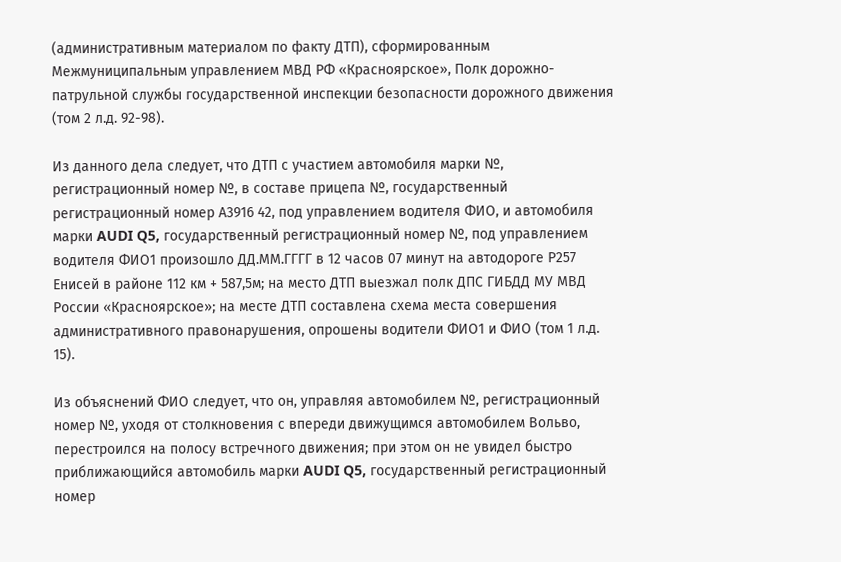(административным материалом по факту ДТП), сформированным Межмуниципальным управлением МВД РФ «Красноярское», Полк дорожно-патрульной службы государственной инспекции безопасности дорожного движения (том 2 л.д. 92-98).

Из данного дела следует, что ДТП с участием автомобиля марки №, регистрационный номер №, в составе прицепа №, государственный регистрационный номер А3916 42, под управлением водителя ФИО, и автомобиля марки AUDI Q5, государственный регистрационный номер №, под управлением водителя ФИО1 произошло ДД.ММ.ГГГГ в 12 часов 07 минут на автодороге Р257 Енисей в районе 112 км + 587,5м; на место ДТП выезжал полк ДПС ГИБДД МУ МВД России «Красноярское»; на месте ДТП составлена схема места совершения административного правонарушения, опрошены водители ФИО1 и ФИО (том 1 л.д. 15).

Из объяснений ФИО следует, что он, управляя автомобилем №, регистрационный номер №, уходя от столкновения с впереди движущимся автомобилем Вольво, перестроился на полосу встречного движения; при этом он не увидел быстро приближающийся автомобиль марки AUDI Q5, государственный регистрационный номер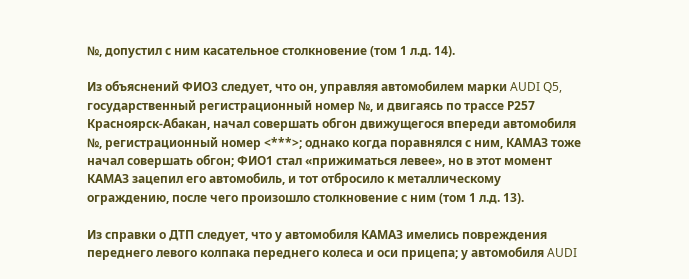№, допустил с ним касательное столкновение (том 1 л.д. 14).

Из объяснений ФИО3 следует, что он, управляя автомобилем марки AUDI Q5, государственный регистрационный номер №, и двигаясь по трассе Р257 Красноярск-Абакан, начал совершать обгон движущегося впереди автомобиля №, регистрационный номер <***>; однако когда поравнялся с ним, КАМАЗ тоже начал совершать обгон; ФИО1 стал «прижиматься левее», но в этот момент КАМАЗ зацепил его автомобиль, и тот отбросило к металлическому ограждению, после чего произошло столкновение с ним (том 1 л.д. 13).

Из справки о ДТП следует, что у автомобиля КАМАЗ имелись повреждения переднего левого колпака переднего колеса и оси прицепа; у автомобиля AUDI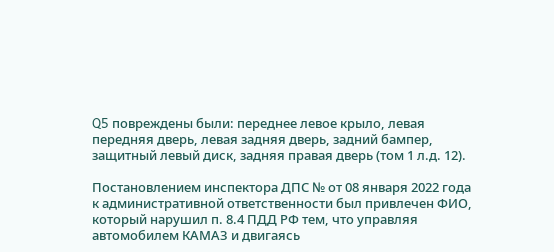Q5 повреждены были: переднее левое крыло, левая передняя дверь, левая задняя дверь, задний бампер, защитный левый диск, задняя правая дверь (том 1 л.д. 12).

Постановлением инспектора ДПС № от 08 января 2022 года к административной ответственности был привлечен ФИО, который нарушил п. 8.4 ПДД РФ тем, что управляя автомобилем КАМАЗ и двигаясь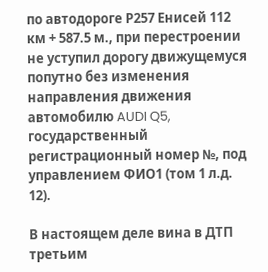по автодороге Р257 Енисей 112 км + 587.5 м., при перестроении не уступил дорогу движущемуся попутно без изменения направления движения автомобилю AUDI Q5, государственный регистрационный номер №, под управлением ФИО1 (том 1 л.д. 12).

В настоящем деле вина в ДТП третьим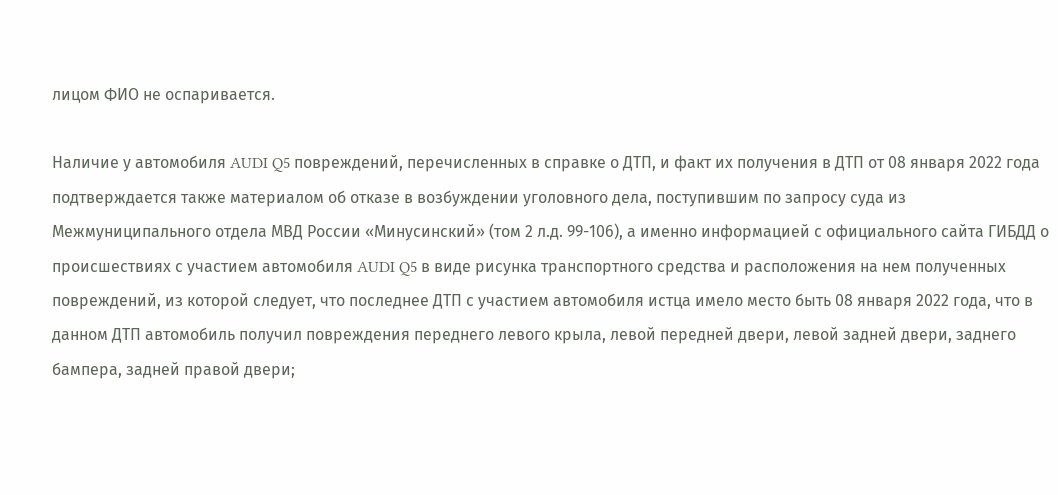лицом ФИО не оспаривается.

Наличие у автомобиля AUDI Q5 повреждений, перечисленных в справке о ДТП, и факт их получения в ДТП от 08 января 2022 года подтверждается также материалом об отказе в возбуждении уголовного дела, поступившим по запросу суда из Межмуниципального отдела МВД России «Минусинский» (том 2 л.д. 99-106), а именно информацией с официального сайта ГИБДД о происшествиях с участием автомобиля AUDI Q5 в виде рисунка транспортного средства и расположения на нем полученных повреждений, из которой следует, что последнее ДТП с участием автомобиля истца имело место быть 08 января 2022 года, что в данном ДТП автомобиль получил повреждения переднего левого крыла, левой передней двери, левой задней двери, заднего бампера, задней правой двери;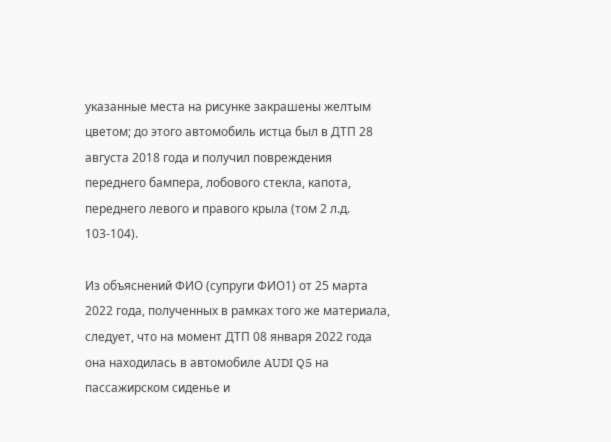указанные места на рисунке закрашены желтым цветом; до этого автомобиль истца был в ДТП 28 августа 2018 года и получил повреждения переднего бампера, лобового стекла, капота, переднего левого и правого крыла (том 2 л.д. 103-104).

Из объяснений ФИО (супруги ФИО1) от 25 марта 2022 года, полученных в рамках того же материала, следует, что на момент ДТП 08 января 2022 года она находилась в автомобиле AUDI Q5 на пассажирском сиденье и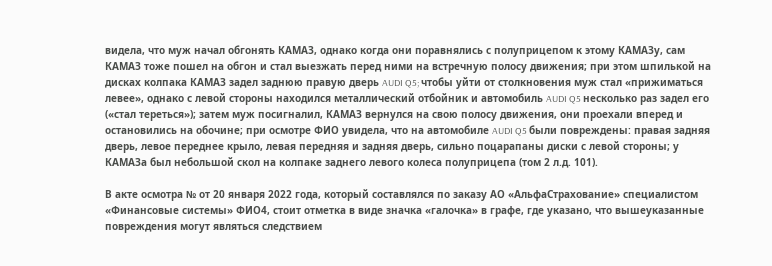видела, что муж начал обгонять КАМАЗ, однако когда они поравнялись с полуприцепом к этому КАМАЗу, сам КАМАЗ тоже пошел на обгон и стал выезжать перед ними на встречную полосу движения; при этом шпилькой на дисках колпака КАМАЗ задел заднюю правую дверь AUDI Q5; чтобы уйти от столкновения муж стал «прижиматься левее», однако с левой стороны находился металлический отбойник и автомобиль AUDI Q5 несколько раз задел его («стал тереться»); затем муж посигналил, КАМАЗ вернулся на свою полосу движения, они проехали вперед и остановились на обочине; при осмотре ФИО увидела, что на автомобиле AUDI Q5 были повреждены: правая задняя дверь, левое переднее крыло, левая передняя и задняя дверь, сильно поцарапаны диски с левой стороны; у КАМАЗа был небольшой скол на колпаке заднего левого колеса полуприцепа (том 2 л.д. 101).

В акте осмотра № от 20 января 2022 года, который составлялся по заказу АО «АльфаСтрахование» специалистом «Финансовые системы» ФИО4, стоит отметка в виде значка «галочка» в графе, где указано, что вышеуказанные повреждения могут являться следствием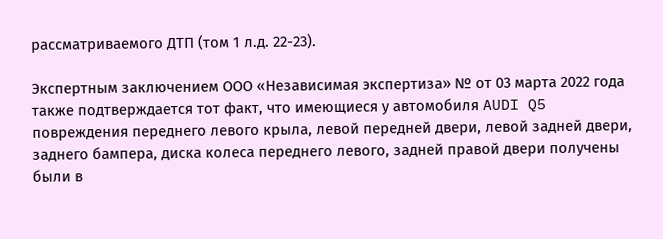рассматриваемого ДТП (том 1 л.д. 22-23).

Экспертным заключением ООО «Независимая экспертиза» № от 03 марта 2022 года также подтверждается тот факт, что имеющиеся у автомобиля AUDI Q5 повреждения переднего левого крыла, левой передней двери, левой задней двери, заднего бампера, диска колеса переднего левого, задней правой двери получены были в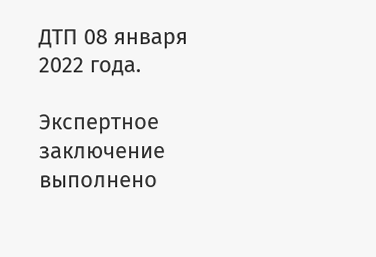ДТП 08 января 2022 года.

Экспертное заключение выполнено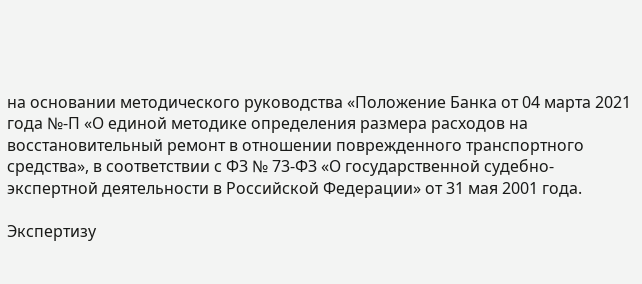на основании методического руководства «Положение Банка от 04 марта 2021 года №-П «О единой методике определения размера расходов на восстановительный ремонт в отношении поврежденного транспортного средства», в соответствии с ФЗ № 73-ФЗ «О государственной судебно-экспертной деятельности в Российской Федерации» от 31 мая 2001 года.

Экспертизу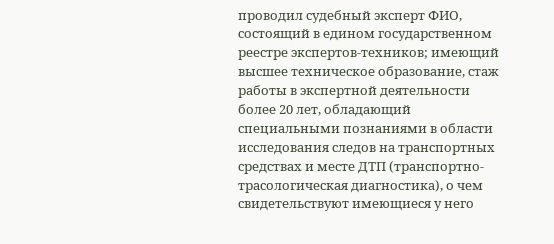проводил судебный эксперт ФИО, состоящий в едином государственном реестре экспертов-техников; имеющий высшее техническое образование, стаж работы в экспертной деятельности более 20 лет, обладающий специальными познаниями в области исследования следов на транспортных средствах и месте ДТП (транспортно-трасологическая диагностика), о чем свидетельствуют имеющиеся у него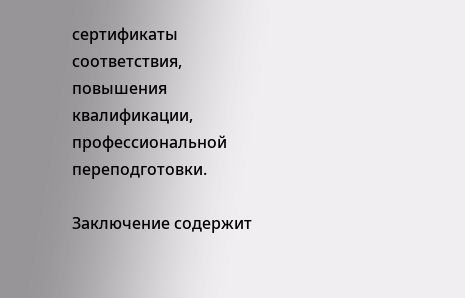сертификаты соответствия, повышения квалификации, профессиональной переподготовки.

Заключение содержит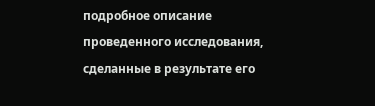подробное описание проведенного исследования, сделанные в результате его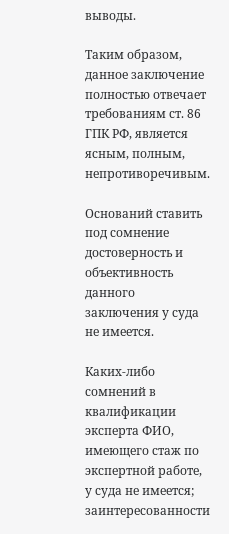выводы.

Таким образом, данное заключение полностью отвечает требованиям ст. 86 ГПК РФ, является ясным, полным, непротиворечивым.

Оснований ставить под сомнение достоверность и объективность данного заключения у суда не имеется.

Каких-либо сомнений в квалификации эксперта ФИО, имеющего стаж по экспертной работе, у суда не имеется; заинтересованности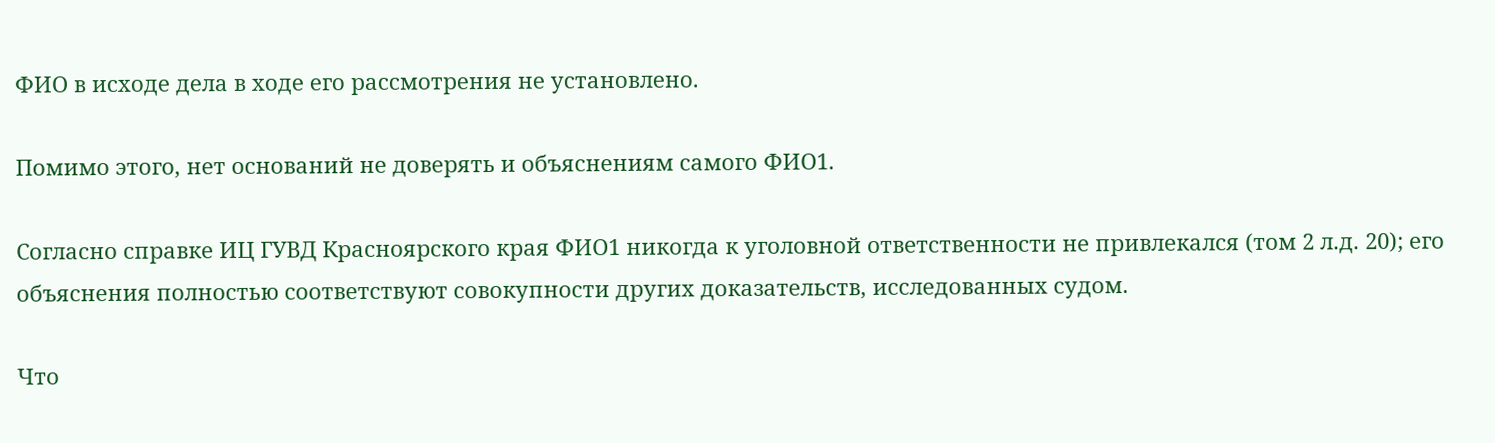ФИО в исходе дела в ходе его рассмотрения не установлено.

Помимо этого, нет оснований не доверять и объяснениям самого ФИО1.

Согласно справке ИЦ ГУВД Красноярского края ФИО1 никогда к уголовной ответственности не привлекался (том 2 л.д. 20); его объяснения полностью соответствуют совокупности других доказательств, исследованных судом.

Что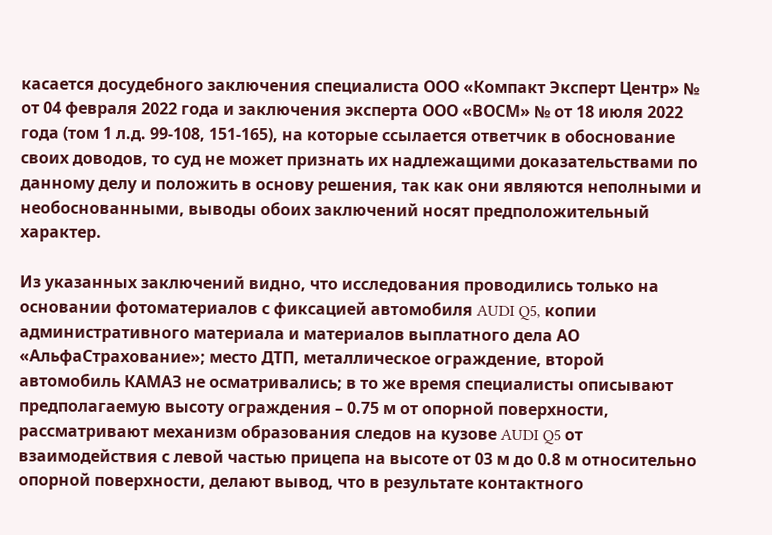касается досудебного заключения специалиста ООО «Компакт Эксперт Центр» № от 04 февраля 2022 года и заключения эксперта ООО «ВОСМ» № от 18 июля 2022 года (том 1 л.д. 99-108, 151-165), на которые ссылается ответчик в обоснование своих доводов, то суд не может признать их надлежащими доказательствами по данному делу и положить в основу решения, так как они являются неполными и необоснованными, выводы обоих заключений носят предположительный характер.

Из указанных заключений видно, что исследования проводились только на основании фотоматериалов с фиксацией автомобиля AUDI Q5, копии административного материала и материалов выплатного дела АО «АльфаСтрахование»; место ДТП, металлическое ограждение, второй автомобиль КАМАЗ не осматривались; в то же время специалисты описывают предполагаемую высоту ограждения – 0.75 м от опорной поверхности, рассматривают механизм образования следов на кузове AUDI Q5 от взаимодействия с левой частью прицепа на высоте от 03 м до 0.8 м относительно опорной поверхности, делают вывод, что в результате контактного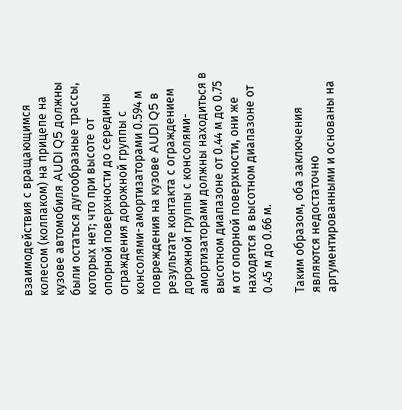взаимодействия с вращающимся колесом (колпаком) на прицепе на кузове автомобиля AUDI Q5 должны были остаться дугообразные трассы, которых нет; что при высоте от опорной поверхности до середины ограждения дорожной группы с консолями-амортизаторами 0.594 м повреждения на кузове AUDI Q5 в результате контакта с ограждением дорожной группы с консолями-амортизаторами должны находиться в высотном диапазоне от 0.44 м до 0.75 м от опорной поверхности, они же находятся в высотном диапазоне от 0.45 м до 0.66 м.

Таким образом, оба заключения являются недостаточно аргументированными и основаны на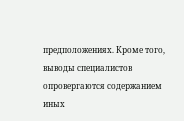предположениях. Кроме того, выводы специалистов опровергаются содержанием иных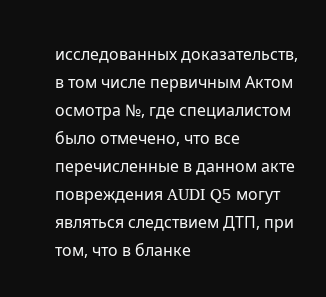исследованных доказательств, в том числе первичным Актом осмотра №, где специалистом было отмечено, что все перечисленные в данном акте повреждения AUDI Q5 могут являться следствием ДТП, при том, что в бланке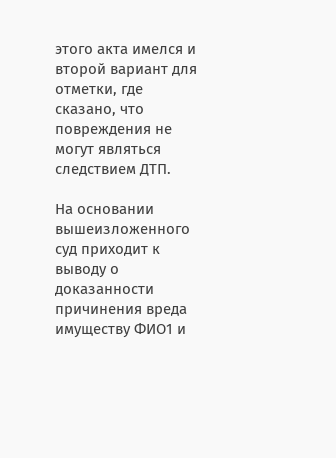этого акта имелся и второй вариант для отметки, где сказано, что повреждения не могут являться следствием ДТП.

На основании вышеизложенного суд приходит к выводу о доказанности причинения вреда имуществу ФИО1 и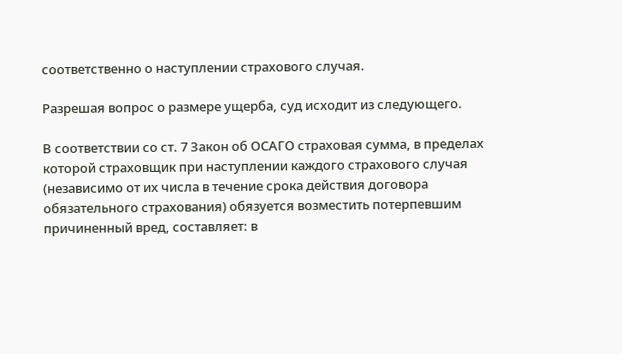соответственно о наступлении страхового случая.

Разрешая вопрос о размере ущерба, суд исходит из следующего.

В соответствии со ст. 7 Закон об ОСАГО страховая сумма, в пределах которой страховщик при наступлении каждого страхового случая (независимо от их числа в течение срока действия договора обязательного страхования) обязуется возместить потерпевшим причиненный вред, составляет: в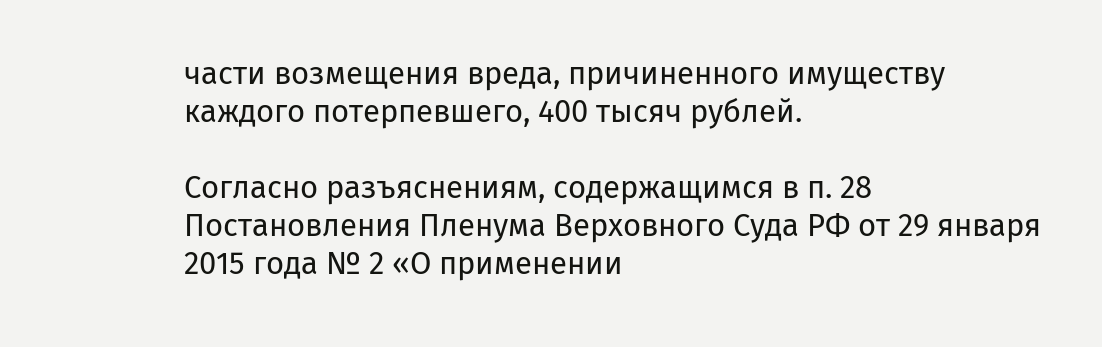части возмещения вреда, причиненного имуществу каждого потерпевшего, 400 тысяч рублей.

Согласно разъяснениям, содержащимся в п. 28 Постановления Пленума Верховного Суда РФ от 29 января 2015 года № 2 «О применении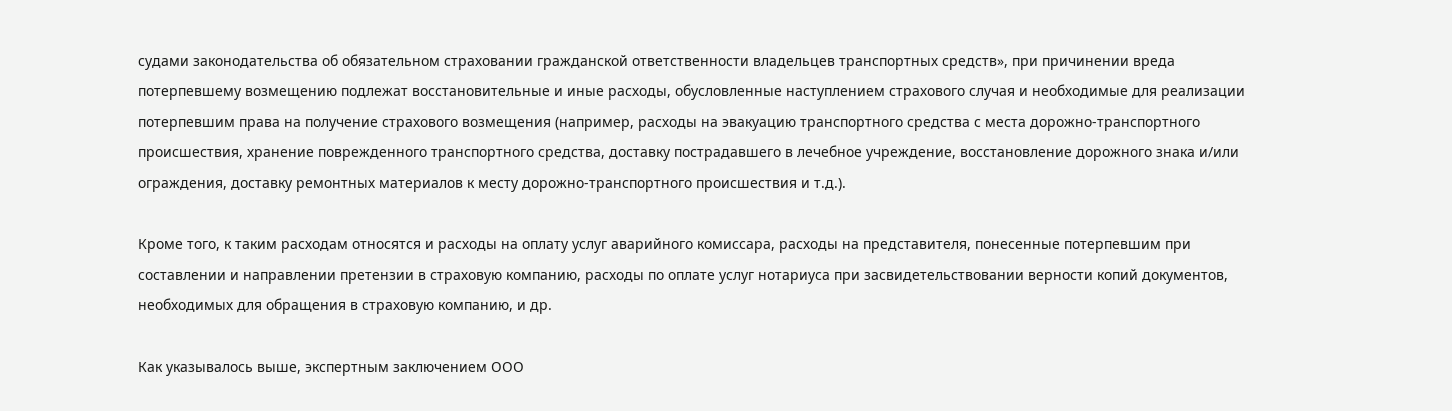судами законодательства об обязательном страховании гражданской ответственности владельцев транспортных средств», при причинении вреда потерпевшему возмещению подлежат восстановительные и иные расходы, обусловленные наступлением страхового случая и необходимые для реализации потерпевшим права на получение страхового возмещения (например, расходы на эвакуацию транспортного средства с места дорожно-транспортного происшествия, хранение поврежденного транспортного средства, доставку пострадавшего в лечебное учреждение, восстановление дорожного знака и/или ограждения, доставку ремонтных материалов к месту дорожно-транспортного происшествия и т.д.).

Кроме того, к таким расходам относятся и расходы на оплату услуг аварийного комиссара, расходы на представителя, понесенные потерпевшим при составлении и направлении претензии в страховую компанию, расходы по оплате услуг нотариуса при засвидетельствовании верности копий документов, необходимых для обращения в страховую компанию, и др.

Как указывалось выше, экспертным заключением ООО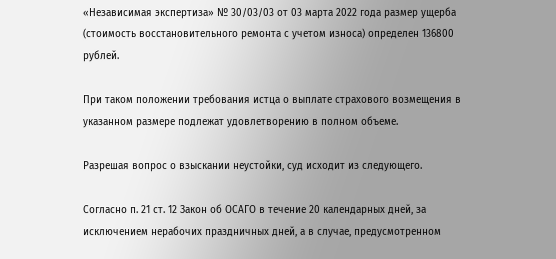«Независимая экспертиза» № 30/03/03 от 03 марта 2022 года размер ущерба (стоимость восстановительного ремонта с учетом износа) определен 136800 рублей.

При таком положении требования истца о выплате страхового возмещения в указанном размере подлежат удовлетворению в полном объеме.

Разрешая вопрос о взыскании неустойки, суд исходит из следующего.

Согласно п. 21 ст. 12 Закон об ОСАГО в течение 20 календарных дней, за исключением нерабочих праздничных дней, а в случае, предусмотренном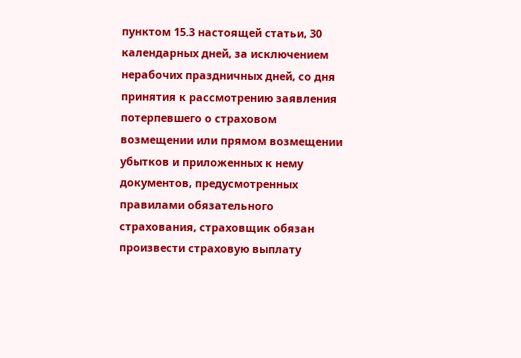пунктом 15.3 настоящей статьи, 30 календарных дней, за исключением нерабочих праздничных дней, со дня принятия к рассмотрению заявления потерпевшего о страховом возмещении или прямом возмещении убытков и приложенных к нему документов, предусмотренных правилами обязательного страхования, страховщик обязан произвести страховую выплату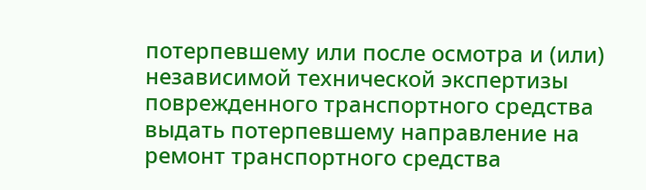потерпевшему или после осмотра и (или) независимой технической экспертизы поврежденного транспортного средства выдать потерпевшему направление на ремонт транспортного средства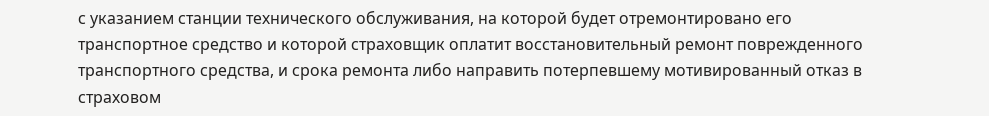с указанием станции технического обслуживания, на которой будет отремонтировано его транспортное средство и которой страховщик оплатит восстановительный ремонт поврежденного транспортного средства, и срока ремонта либо направить потерпевшему мотивированный отказ в страховом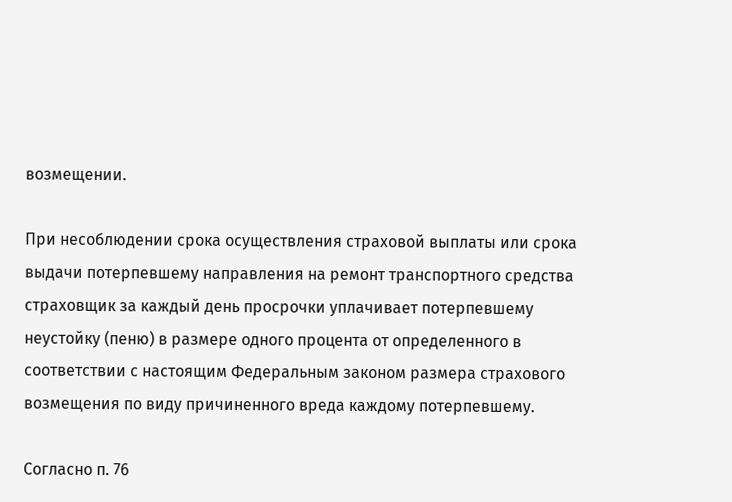возмещении.

При несоблюдении срока осуществления страховой выплаты или срока выдачи потерпевшему направления на ремонт транспортного средства страховщик за каждый день просрочки уплачивает потерпевшему неустойку (пеню) в размере одного процента от определенного в соответствии с настоящим Федеральным законом размера страхового возмещения по виду причиненного вреда каждому потерпевшему.

Согласно п. 76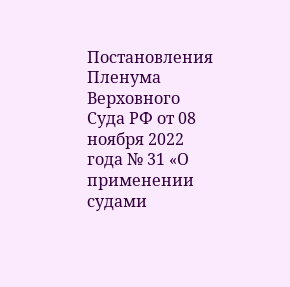Постановления Пленума Верховного Суда РФ от 08 ноября 2022 года № 31 «О применении судами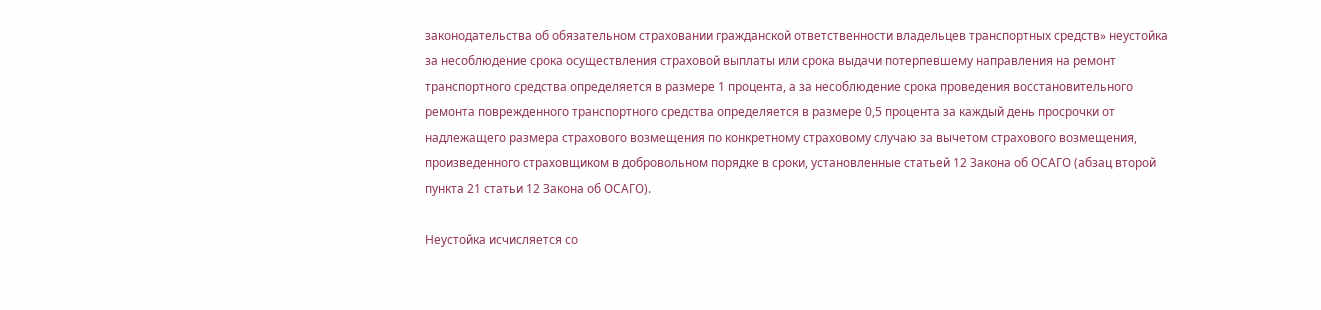законодательства об обязательном страховании гражданской ответственности владельцев транспортных средств» неустойка за несоблюдение срока осуществления страховой выплаты или срока выдачи потерпевшему направления на ремонт транспортного средства определяется в размере 1 процента, а за несоблюдение срока проведения восстановительного ремонта поврежденного транспортного средства определяется в размере 0,5 процента за каждый день просрочки от надлежащего размера страхового возмещения по конкретному страховому случаю за вычетом страхового возмещения, произведенного страховщиком в добровольном порядке в сроки, установленные статьей 12 Закона об ОСАГО (абзац второй пункта 21 статьи 12 Закона об ОСАГО).

Неустойка исчисляется со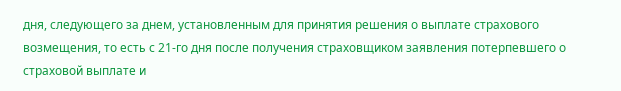дня, следующего за днем, установленным для принятия решения о выплате страхового возмещения, то есть с 21-го дня после получения страховщиком заявления потерпевшего о страховой выплате и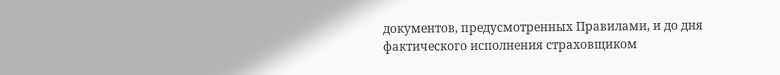документов, предусмотренных Правилами, и до дня фактического исполнения страховщиком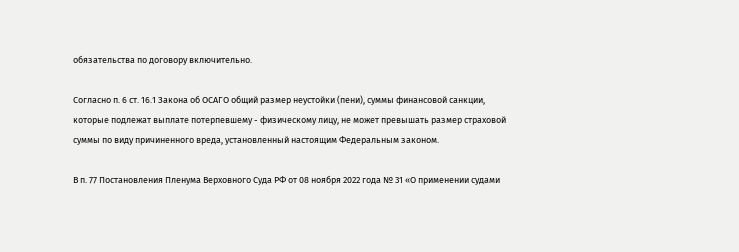обязательства по договору включительно.

Согласно п. 6 ст. 16.1 Закона об ОСАГО общий размер неустойки (пени), суммы финансовой санкции, которые подлежат выплате потерпевшему - физическому лицу, не может превышать размер страховой суммы по виду причиненного вреда, установленный настоящим Федеральным законом.

В п. 77 Постановления Пленума Верховного Суда РФ от 08 ноября 2022 года № 31 «О применении судами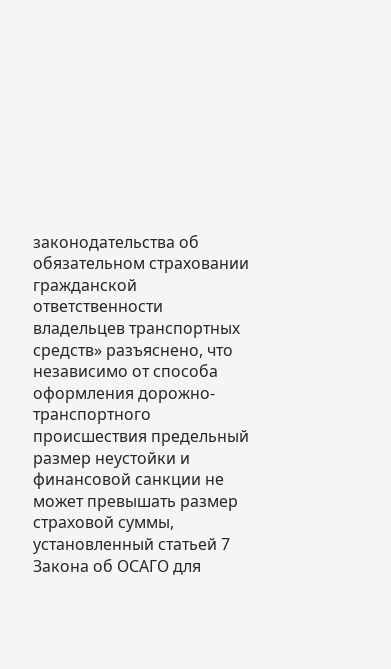законодательства об обязательном страховании гражданской ответственности владельцев транспортных средств» разъяснено, что независимо от способа оформления дорожно-транспортного происшествия предельный размер неустойки и финансовой санкции не может превышать размер страховой суммы, установленный статьей 7 Закона об ОСАГО для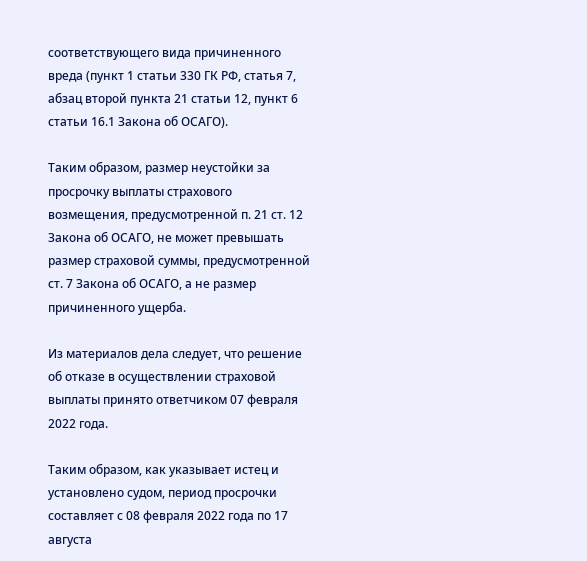соответствующего вида причиненного вреда (пункт 1 статьи 330 ГК РФ, статья 7, абзац второй пункта 21 статьи 12, пункт 6 статьи 16.1 Закона об ОСАГО).

Таким образом, размер неустойки за просрочку выплаты страхового возмещения, предусмотренной п. 21 ст. 12 Закона об ОСАГО, не может превышать размер страховой суммы, предусмотренной ст. 7 Закона об ОСАГО, а не размер причиненного ущерба.

Из материалов дела следует, что решение об отказе в осуществлении страховой выплаты принято ответчиком 07 февраля 2022 года.

Таким образом, как указывает истец и установлено судом, период просрочки составляет с 08 февраля 2022 года по 17 августа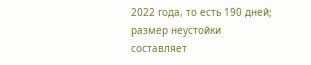2022 года, то есть 190 дней; размер неустойки составляет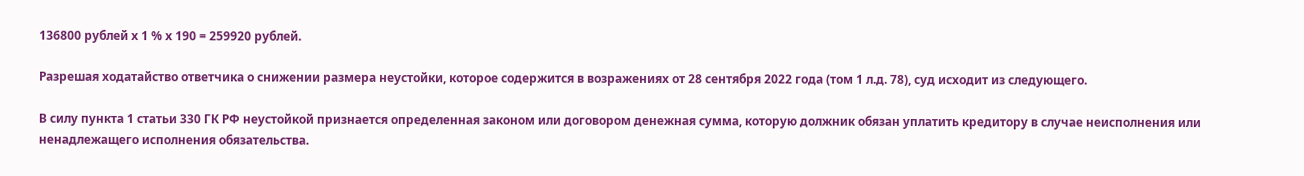136800 рублей х 1 % х 190 = 259920 рублей.

Разрешая ходатайство ответчика о снижении размера неустойки, которое содержится в возражениях от 28 сентября 2022 года (том 1 л.д. 78), суд исходит из следующего.

В силу пункта 1 статьи 330 ГК РФ неустойкой признается определенная законом или договором денежная сумма, которую должник обязан уплатить кредитору в случае неисполнения или ненадлежащего исполнения обязательства.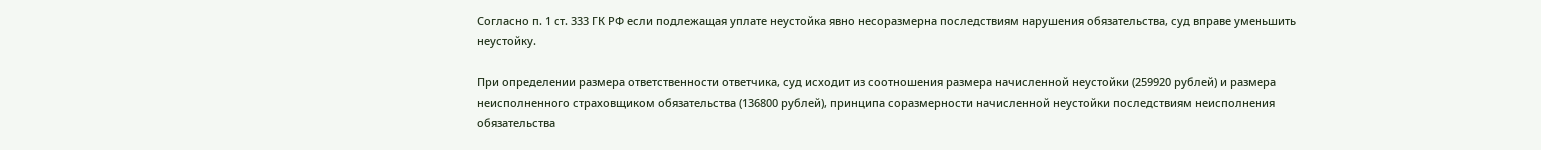Согласно п. 1 ст. 333 ГК РФ если подлежащая уплате неустойка явно несоразмерна последствиям нарушения обязательства, суд вправе уменьшить неустойку.

При определении размера ответственности ответчика, суд исходит из соотношения размера начисленной неустойки (259920 рублей) и размера неисполненного страховщиком обязательства (136800 рублей), принципа соразмерности начисленной неустойки последствиям неисполнения обязательства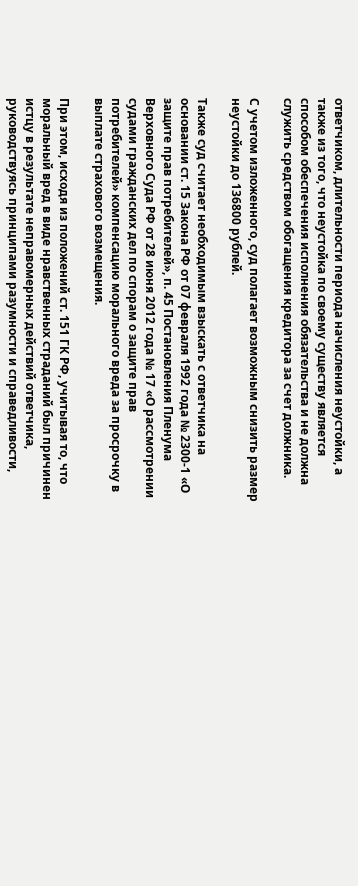ответчиком, длительности периода начисления неустойки, а также из того, что неустойка по своему существу является способом обеспечения исполнения обязательства и не должна служить средством обогащения кредитора за счет должника.

С учетом изложенного, суд полагает возможным снизить размер неустойки до 136800 рублей.

Также суд считает необходимым взыскать с ответчика на основании ст. 15 Закона РФ от 07 февраля 1992 года № 2300-1 «О защите прав потребителей», п. 45 Постановления Пленума Верховного Суда РФ от 28 июня 2012 года № 17 «О рассмотрении судами гражданских дел по спорам о защите прав потребителей» компенсацию морального вреда за просрочку в выплате страхового возмещения.

При этом, исходя из положений ст. 151 ГК РФ, учитывая то, что моральный вред в виде нравственных страданий был причинен истцу в результате неправомерных действий ответчика, руководствуясь принципами разумности и справедливости,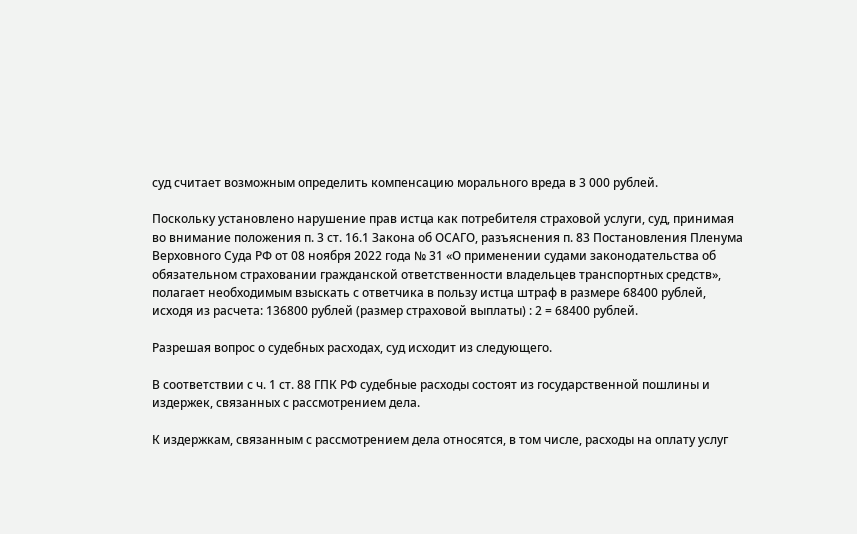суд считает возможным определить компенсацию морального вреда в 3 000 рублей.

Поскольку установлено нарушение прав истца как потребителя страховой услуги, суд, принимая во внимание положения п. 3 ст. 16.1 Закона об ОСАГО, разъяснения п. 83 Постановления Пленума Верховного Суда РФ от 08 ноября 2022 года № 31 «О применении судами законодательства об обязательном страховании гражданской ответственности владельцев транспортных средств», полагает необходимым взыскать с ответчика в пользу истца штраф в размере 68400 рублей, исходя из расчета: 136800 рублей (размер страховой выплаты) : 2 = 68400 рублей.

Разрешая вопрос о судебных расходах, суд исходит из следующего.

В соответствии с ч. 1 ст. 88 ГПК РФ судебные расходы состоят из государственной пошлины и издержек, связанных с рассмотрением дела.

К издержкам, связанным с рассмотрением дела относятся, в том числе, расходы на оплату услуг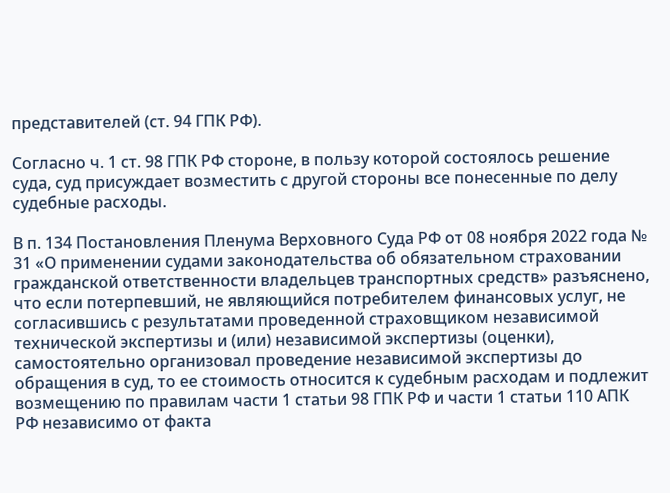представителей (ст. 94 ГПК РФ).

Согласно ч. 1 ст. 98 ГПК РФ стороне, в пользу которой состоялось решение суда, суд присуждает возместить с другой стороны все понесенные по делу судебные расходы.

В п. 134 Постановления Пленума Верховного Суда РФ от 08 ноября 2022 года № 31 «О применении судами законодательства об обязательном страховании гражданской ответственности владельцев транспортных средств» разъяснено, что если потерпевший, не являющийся потребителем финансовых услуг, не согласившись с результатами проведенной страховщиком независимой технической экспертизы и (или) независимой экспертизы (оценки), самостоятельно организовал проведение независимой экспертизы до обращения в суд, то ее стоимость относится к судебным расходам и подлежит возмещению по правилам части 1 статьи 98 ГПК РФ и части 1 статьи 110 АПК РФ независимо от факта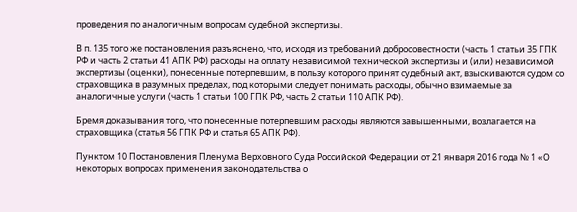проведения по аналогичным вопросам судебной экспертизы.

В п. 135 того же постановления разъяснено, что, исходя из требований добросовестности (часть 1 статьи 35 ГПК РФ и часть 2 статьи 41 АПК РФ) расходы на оплату независимой технической экспертизы и (или) независимой экспертизы (оценки), понесенные потерпевшим, в пользу которого принят судебный акт, взыскиваются судом со страховщика в разумных пределах, под которыми следует понимать расходы, обычно взимаемые за аналогичные услуги (часть 1 статьи 100 ГПК РФ, часть 2 статьи 110 АПК РФ).

Бремя доказывания того, что понесенные потерпевшим расходы являются завышенными, возлагается на страховщика (статья 56 ГПК РФ и статья 65 АПК РФ).

Пунктом 10 Постановления Пленума Верховного Суда Российской Федерации от 21 января 2016 года № 1 «О некоторых вопросах применения законодательства о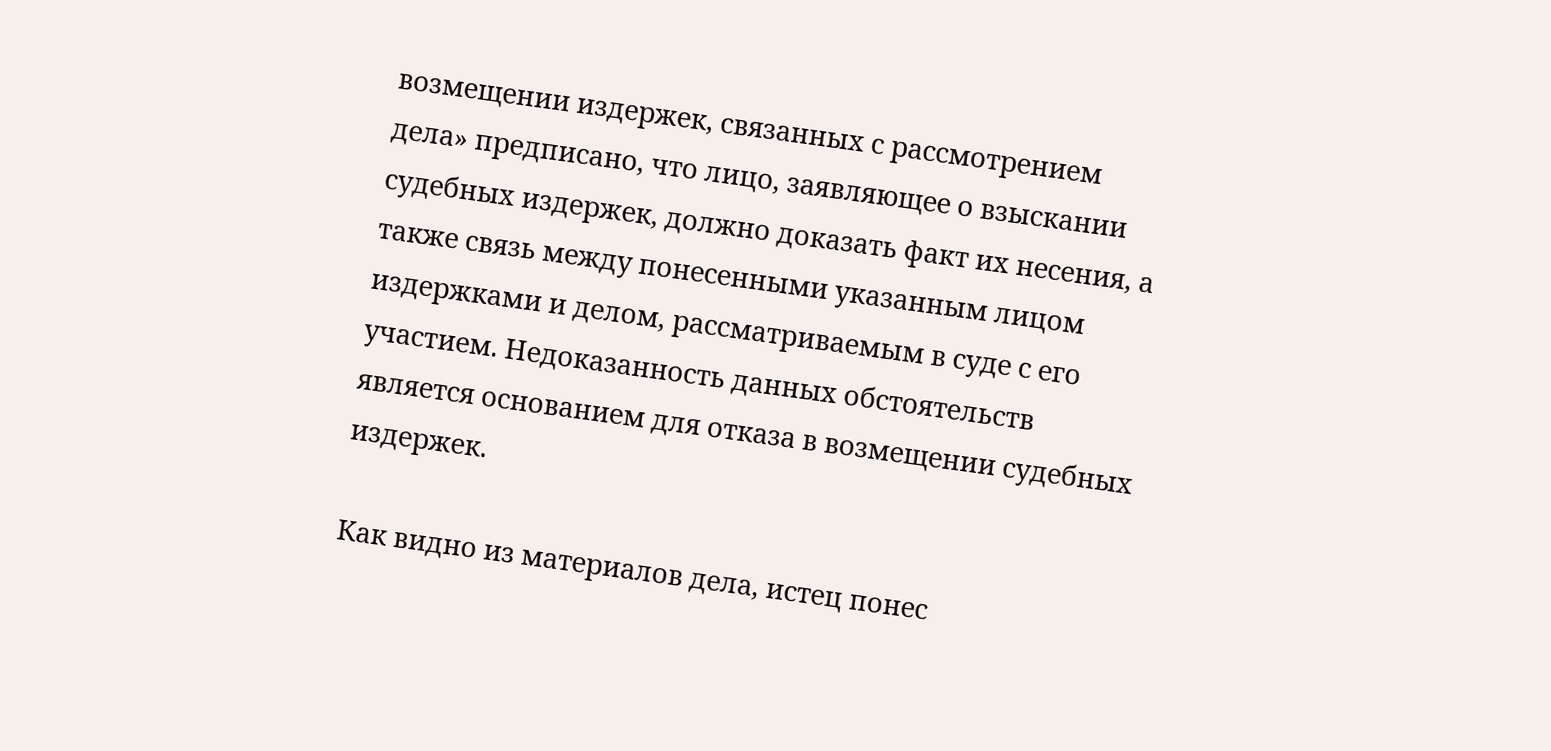возмещении издержек, связанных с рассмотрением дела» предписано, что лицо, заявляющее о взыскании судебных издержек, должно доказать факт их несения, а также связь между понесенными указанным лицом издержками и делом, рассматриваемым в суде с его участием. Недоказанность данных обстоятельств является основанием для отказа в возмещении судебных издержек.

Как видно из материалов дела, истец понес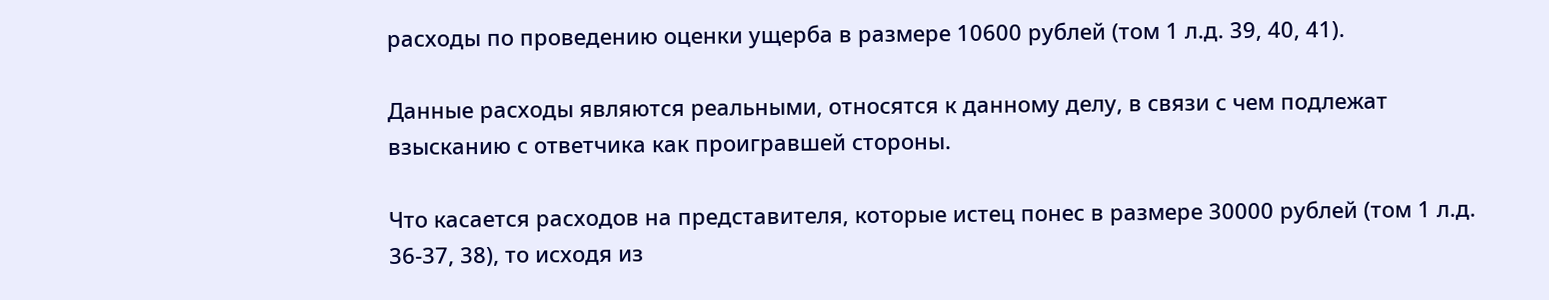расходы по проведению оценки ущерба в размере 10600 рублей (том 1 л.д. 39, 40, 41).

Данные расходы являются реальными, относятся к данному делу, в связи с чем подлежат взысканию с ответчика как проигравшей стороны.

Что касается расходов на представителя, которые истец понес в размере 30000 рублей (том 1 л.д. 36-37, 38), то исходя из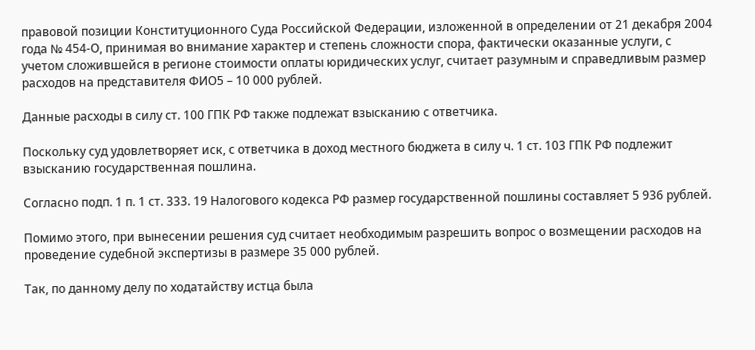правовой позиции Конституционного Суда Российской Федерации, изложенной в определении от 21 декабря 2004 года № 454-О, принимая во внимание характер и степень сложности спора, фактически оказанные услуги, с учетом сложившейся в регионе стоимости оплаты юридических услуг, считает разумным и справедливым размер расходов на представителя ФИО5 – 10 000 рублей.

Данные расходы в силу ст. 100 ГПК РФ также подлежат взысканию с ответчика.

Поскольку суд удовлетворяет иск, с ответчика в доход местного бюджета в силу ч. 1 ст. 103 ГПК РФ подлежит взысканию государственная пошлина.

Согласно подп. 1 п. 1 ст. 333. 19 Налогового кодекса РФ размер государственной пошлины составляет 5 936 рублей.

Помимо этого, при вынесении решения суд считает необходимым разрешить вопрос о возмещении расходов на проведение судебной экспертизы в размере 35 000 рублей.

Так, по данному делу по ходатайству истца была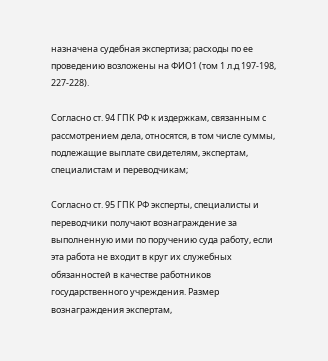назначена судебная экспертиза; расходы по ее проведению возложены на ФИО1 (том 1 л.д 197-198, 227-228).

Согласно ст. 94 ГПК РФ к издержкам, связанным с рассмотрением дела, относятся, в том числе суммы, подлежащие выплате свидетелям, экспертам, специалистам и переводчикам;

Согласно ст. 95 ГПК РФ эксперты, специалисты и переводчики получают вознаграждение за выполненную ими по поручению суда работу, если эта работа не входит в круг их служебных обязанностей в качестве работников государственного учреждения. Размер вознаграждения экспертам,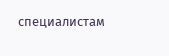специалистам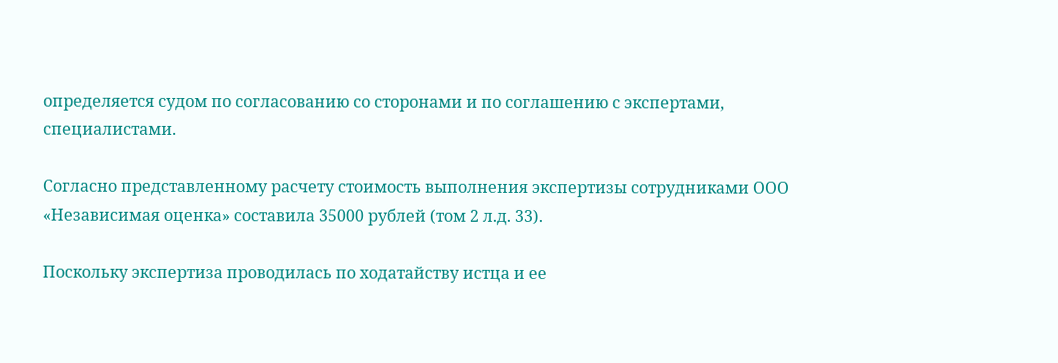определяется судом по согласованию со сторонами и по соглашению с экспертами, специалистами.

Согласно представленному расчету стоимость выполнения экспертизы сотрудниками ООО «Независимая оценка» составила 35000 рублей (том 2 л.д. 33).

Поскольку экспертиза проводилась по ходатайству истца и ее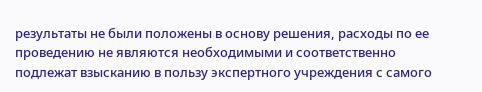результаты не были положены в основу решения, расходы по ее проведению не являются необходимыми и соответственно подлежат взысканию в пользу экспертного учреждения с самого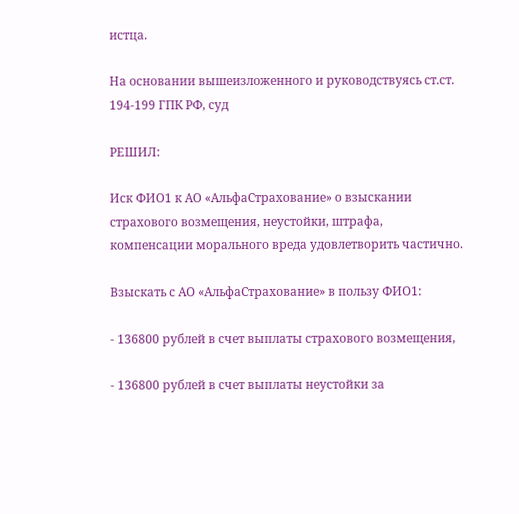истца.

На основании вышеизложенного и руководствуясь ст.ст. 194-199 ГПК РФ, суд

РЕШИЛ:

Иск ФИО1 к АО «АльфаСтрахование» о взыскании страхового возмещения, неустойки, штрафа, компенсации морального вреда удовлетворить частично.

Взыскать с АО «АльфаСтрахование» в пользу ФИО1:

- 136800 рублей в счет выплаты страхового возмещения,

- 136800 рублей в счет выплаты неустойки за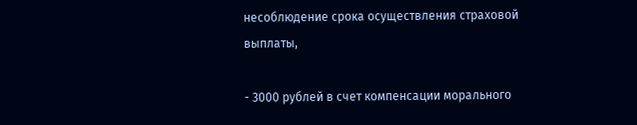несоблюдение срока осуществления страховой выплаты,

- 3000 рублей в счет компенсации морального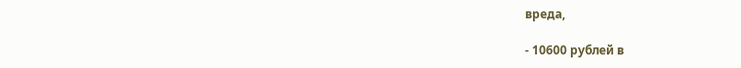вреда,

- 10600 рублей в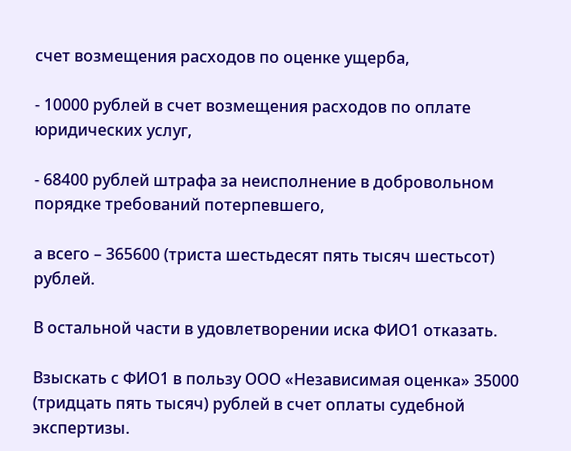счет возмещения расходов по оценке ущерба,

- 10000 рублей в счет возмещения расходов по оплате юридических услуг,

- 68400 рублей штрафа за неисполнение в добровольном порядке требований потерпевшего,

а всего – 365600 (триста шестьдесят пять тысяч шестьсот) рублей.

В остальной части в удовлетворении иска ФИО1 отказать.

Взыскать с ФИО1 в пользу ООО «Независимая оценка» 35000 (тридцать пять тысяч) рублей в счет оплаты судебной экспертизы.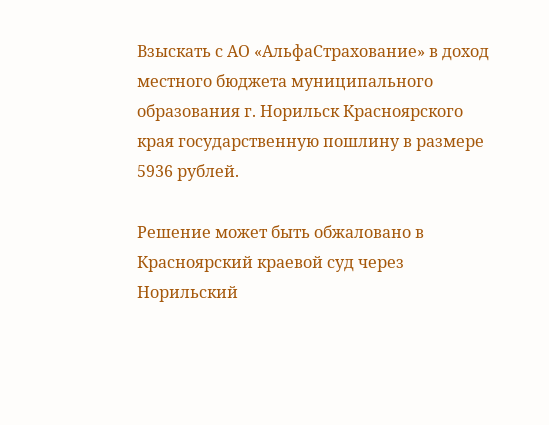Взыскать с АО «АльфаСтрахование» в доход местного бюджета муниципального образования г. Норильск Красноярского края государственную пошлину в размере 5936 рублей.

Решение может быть обжаловано в Красноярский краевой суд через Норильский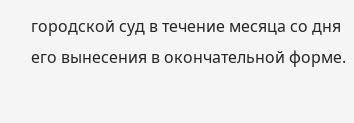городской суд в течение месяца со дня его вынесения в окончательной форме.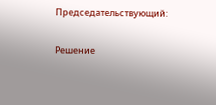Председательствующий:

Решение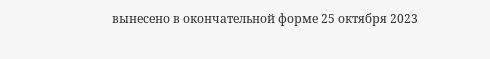вынесено в окончательной форме 25 октября 2023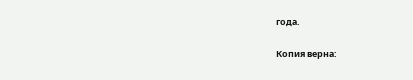года.

Копия верна: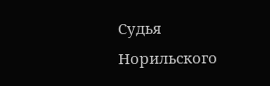Судья Норильского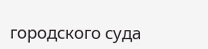городского суда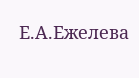Е.А.Ежелева